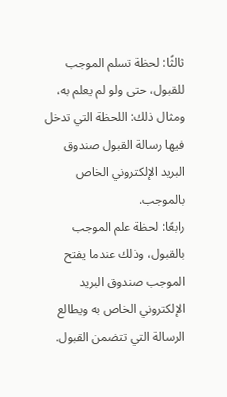ثالثًا: لحظة تسلم الموجب للقبول، حتى ولو لم يعلم به، ومثال ذلك: اللحظة التي تدخل فيها رسالة القبول صندوق البريد الإلكتروني الخاص بالموجب.
رابعًا: لحظة علم الموجب بالقبول، وذلك عندما يفتح الموجب صندوق البريد الإلكتروني الخاص به ويطالع الرسالة التي تتضمن القبول.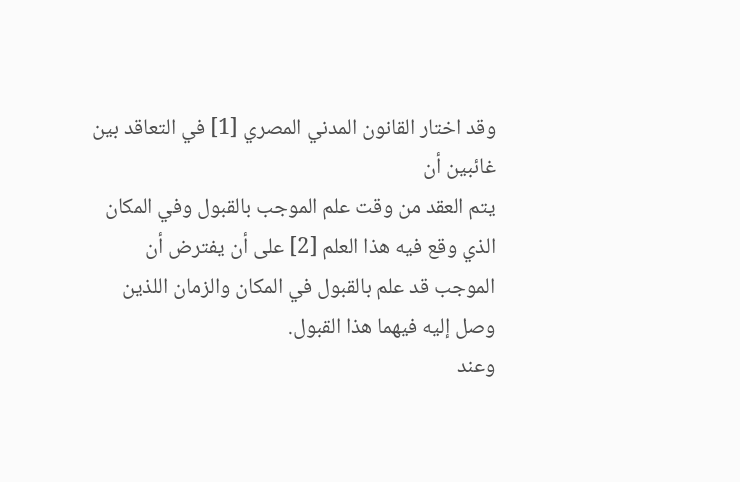وقد اختار القانون المدني المصري [1] في التعاقد بين غائبين أن
يتم العقد من وقت علم الموجب بالقبول وفي المكان الذي وقع فيه هذا العلم [2] على أن يفترض أن الموجب قد علم بالقبول في المكان والزمان اللذين وصل إليه فيهما هذا القبول.
وعند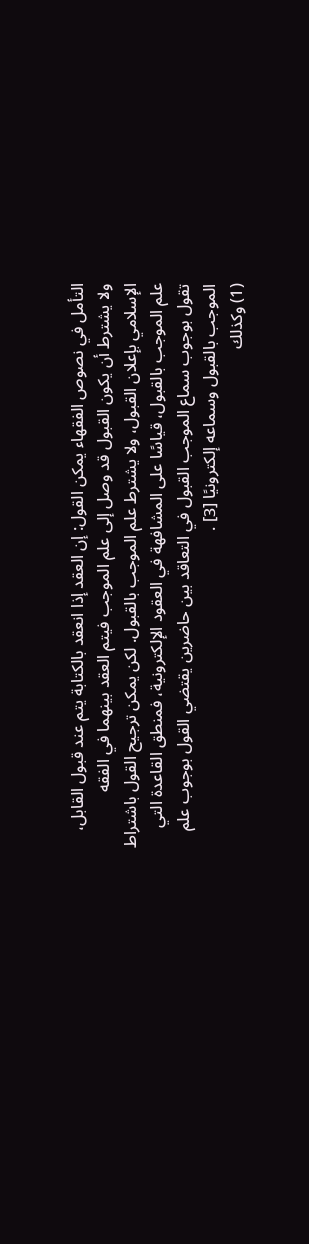التأمل في نصوص الفقهاء يمكن القول: إن العقد إذا انعقد بالكتابة يتم عند قبول القابل، ولا يشترط أن يكون القبول قد وصل إلى علم الموجب فيتم العقد بينهما في الفقه الإسلامي بإعلان القبول، ولا يشترط علم الموجب بالقبول. لكن يمكن ترجيح القول باشتراط علم الموجب بالقبول، قياسًا على المشافهة في العقود الإلكترونية، فمنطق القاعدة التي تقول بوجوب سماع الموجب القبول في التعاقد بين حاضرين يقتضي القول بوجوب علم الموجب بالقبول وسماعه إلكترونيًا [3] .
(1) وكذلك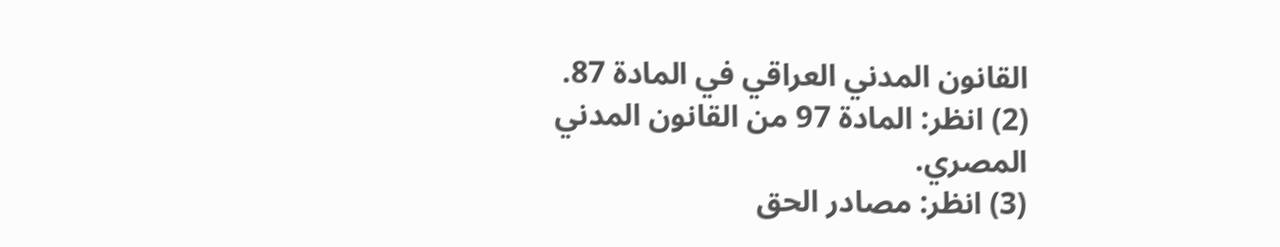القانون المدني العراقي في المادة 87.
(2) انظر: المادة 97 من القانون المدني المصري.
(3) انظر: مصادر الحق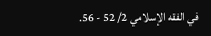في الفقه الإسلامي 2/ 52 - 56.